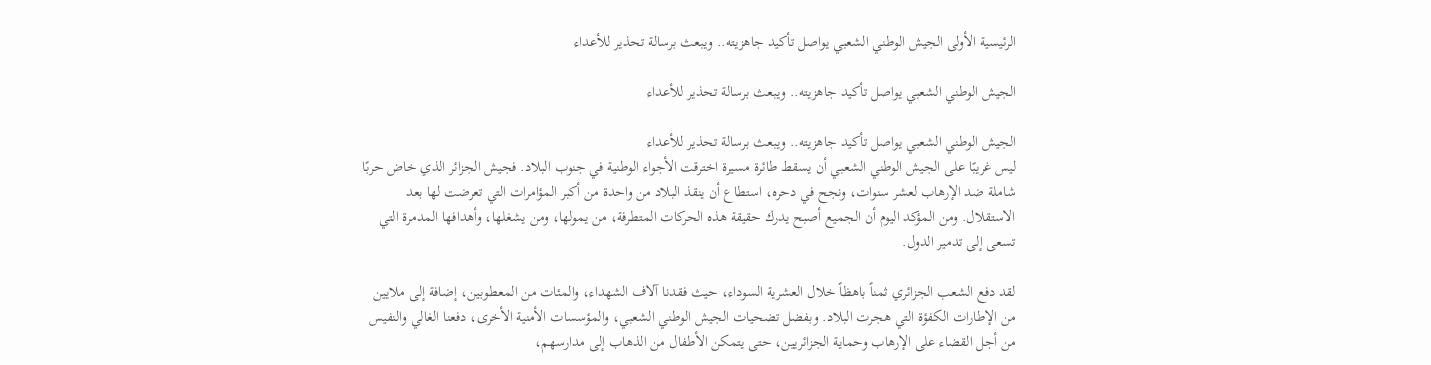الرئيسية الأولى الجيش الوطني الشعبي يواصل تأكيد جاهزيته.. ويبعث برسالة تحذير للأعداء

الجيش الوطني الشعبي يواصل تأكيد جاهزيته.. ويبعث برسالة تحذير للأعداء

الجيش الوطني الشعبي يواصل تأكيد جاهزيته.. ويبعث برسالة تحذير للأعداء
ليس غريبًا على الجيش الوطني الشعبي أن يسقط طائرة مسيرة اخترقت الأجواء الوطنية في جنوب البلاد. فجيش الجزائر الذي خاض حربًا شاملة ضد الإرهاب لعشر سنوات، ونجح في دحره، استطاع أن ينقذ البلاد من واحدة من أكبر المؤامرات التي تعرضت لها بعد الاستقلال. ومن المؤكد اليوم أن الجميع أصبح يدرك حقيقة هذه الحركات المتطرفة، من يمولها، ومن يشغلها، وأهدافها المدمرة التي تسعى إلى تدمير الدول.

لقد دفع الشعب الجزائري ثمناً باهظاً خلال العشرية السوداء، حيث فقدنا آلاف الشهداء، والمئات من المعطوبين، إضافة إلى ملايين من الإطارات الكفؤة التي هجرت البلاد. وبفضل تضحيات الجيش الوطني الشعبي، والمؤسسات الأمنية الأخرى، دفعنا الغالي والنفيس من أجل القضاء على الإرهاب وحماية الجزائريين، حتى يتمكن الأطفال من الذهاب إلى مدارسهم،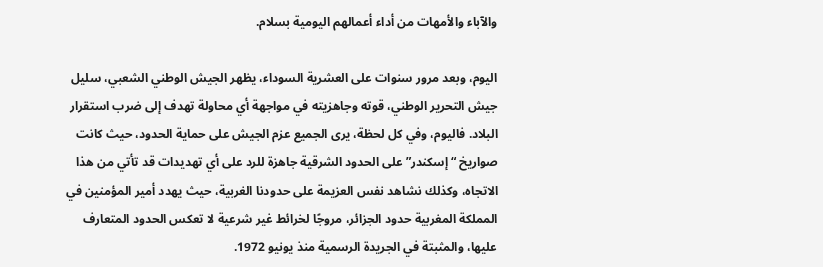والآباء والأمهات من أداء أعمالهم اليومية بسلام.

اليوم، وبعد مرور سنوات على العشرية السوداء، يظهر الجيش الوطني الشعبي، سليل جيش التحرير الوطني، قوته وجاهزيته في مواجهة أي محاولة تهدف إلى ضرب استقرار البلاد. فاليوم، وفي كل لحظة، يرى الجميع عزم الجيش على حماية الحدود، حيث كانت صواريخ “إسكندر” على الحدود الشرقية جاهزة للرد على أي تهديدات قد تأتي من هذا الاتجاه، وكذلك نشاهد نفس العزيمة على حدودنا الغربية، حيث يهدد أمير المؤمنين في المملكة المغربية حدود الجزائر، مروجًا لخرائط غير شرعية لا تعكس الحدود المتعارف عليها، والمثبتة في الجريدة الرسمية منذ يونيو 1972.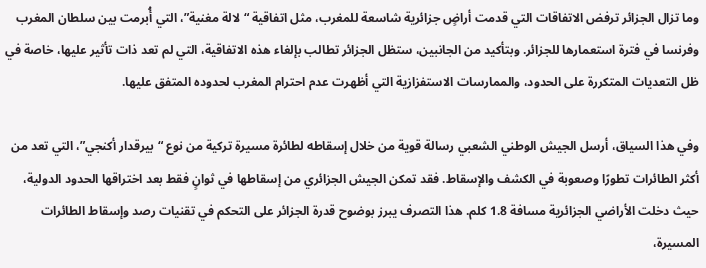وما تزال الجزائر ترفض الاتفاقات التي قدمت أراضٍ جزائرية شاسعة للمغرب، مثل اتفاقية “لالة مغنية”، التي أُبرمت بين سلطان المغرب وفرنسا في فترة استعمارها للجزائر. وبتأكيد من الجانبين، ستظل الجزائر تطالب بإلغاء هذه الاتفاقية، التي لم تعد ذات تأثير عليها، خاصة في ظل التعديات المتكررة على الحدود، والممارسات الاستفزازية التي أظهرت عدم احترام المغرب لحدوده المتفق عليها.

وفي هذا السياق، أرسل الجيش الوطني الشعبي رسالة قوية من خلال إسقاطه لطائرة مسيرة تركية من نوع “بيرقدار أكنجي”، التي تعد من أكثر الطائرات تطورًا وصعوبة في الكشف والإسقاط. فقد تمكن الجيش الجزائري من إسقاطها في ثوانٍ فقط بعد اختراقها الحدود الدولية، حيث دخلت الأراضي الجزائرية مسافة 1.8 كلم. هذا التصرف يبرز بوضوح قدرة الجزائر على التحكم في تقنيات رصد وإسقاط الطائرات المسيرة،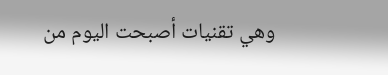وهي تقنيات أصبحت اليوم من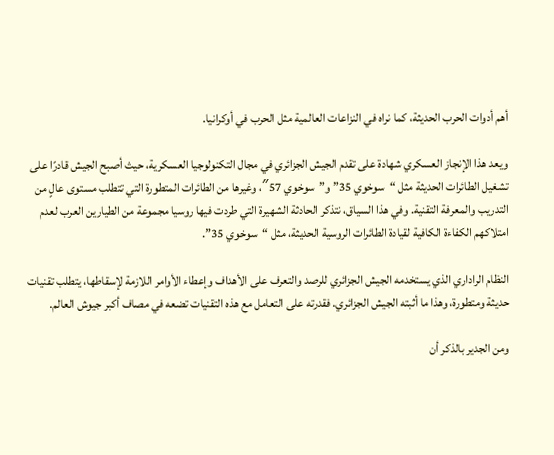أهم أدوات الحرب الحديثة، كما نراه في النزاعات العالمية مثل الحرب في أوكرانيا.

ويعد هذا الإنجاز العسكري شهادة على تقدم الجيش الجزائري في مجال التكنولوجيا العسكرية، حيث أصبح الجيش قادرًا على تشغيل الطائرات الحديثة مثل “سوخوي 35” و”سوخوي 57″، وغيرها من الطائرات المتطورة التي تتطلب مستوى عالٍ من التدريب والمعرفة التقنية. وفي هذا السياق، نتذكر الحادثة الشهيرة التي طردت فيها روسيا مجموعة من الطيارين العرب لعدم امتلاكهم الكفاءة الكافية لقيادة الطائرات الروسية الحديثة، مثل “سوخوي 35”.

النظام الراداري الذي يستخدمه الجيش الجزائري للرصد والتعرف على الأهداف وإعطاء الأوامر اللازمة لإسقاطها، يتطلب تقنيات حديثة ومتطورة، وهذا ما أثبته الجيش الجزائري. فقدرته على التعامل مع هذه التقنيات تضعه في مصاف أكبر جيوش العالم.

ومن الجدير بالذكر أن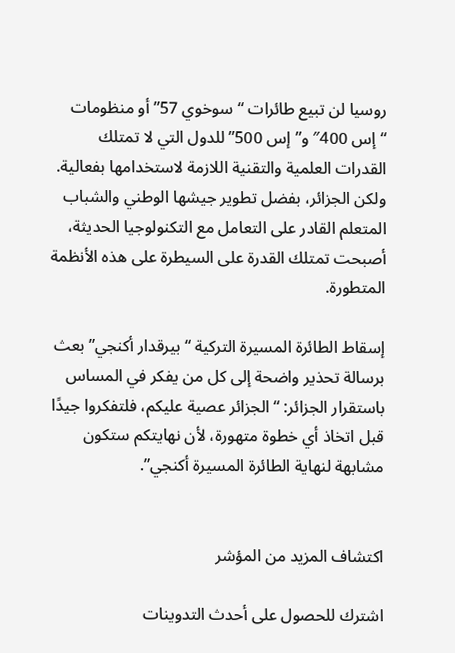روسيا لن تبيع طائرات “سوخوي 57” أو منظومات “إس 400″ و”إس 500” للدول التي لا تمتلك القدرات العلمية والتقنية اللازمة لاستخدامها بفعالية. ولكن الجزائر، بفضل تطوير جيشها الوطني والشباب المتعلم القادر على التعامل مع التكنولوجيا الحديثة، أصبحت تمتلك القدرة على السيطرة على هذه الأنظمة المتطورة.

إسقاط الطائرة المسيرة التركية “بيرقدار أكنجي” بعث برسالة تحذير واضحة إلى كل من يفكر في المساس باستقرار الجزائر: “الجزائر عصية عليكم، فلتفكروا جيدًا قبل اتخاذ أي خطوة متهورة، لأن نهايتكم ستكون مشابهة لنهاية الطائرة المسيرة أكنجي”.


اكتشاف المزيد من المؤشر

اشترك للحصول على أحدث التدوينات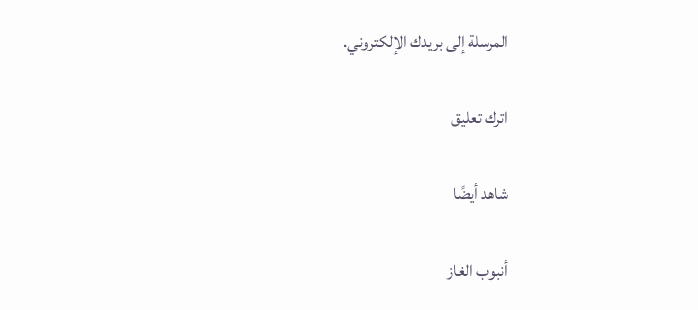المرسلة إلى بريدك الإلكتروني.

اترك تعليق

شاهد أيضًا

أنبوب الغاز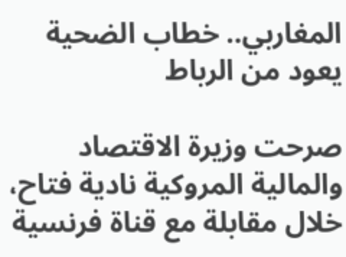المغاربي.. خطاب الضحية يعود من الرباط

صرحت وزيرة الاقتصاد والمالية المروكية نادية فتاح، خلال مقابلة مع قناة فرنسية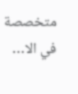متخصصة في الا…